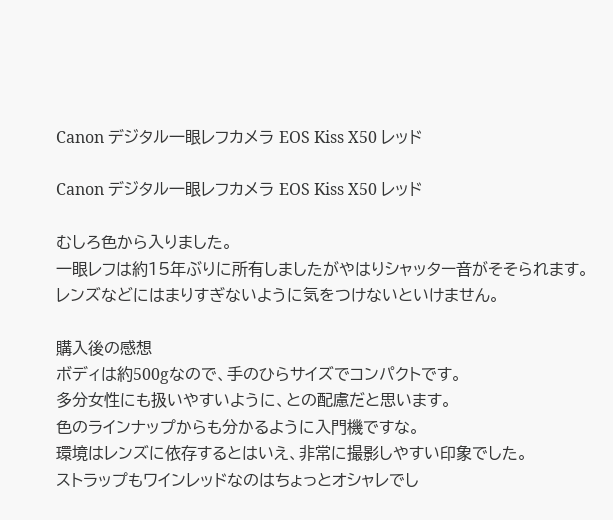Canon デジタル一眼レフカメラ EOS Kiss X50 レッド

Canon デジタル一眼レフカメラ EOS Kiss X50 レッド

むしろ色から入りました。
一眼レフは約15年ぶりに所有しましたがやはりシャッター音がそそられます。
レンズなどにはまりすぎないように気をつけないといけません。

購入後の感想
ボディは約500gなので、手のひらサイズでコンパクトです。
多分女性にも扱いやすいように、との配慮だと思います。
色のラインナップからも分かるように入門機ですな。
環境はレンズに依存するとはいえ、非常に撮影しやすい印象でした。
ストラップもワインレッドなのはちょっとオシャレでし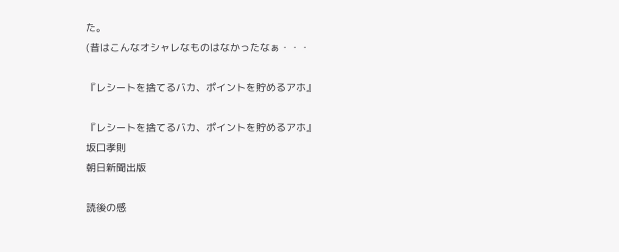た。
(昔はこんなオシャレなものはなかったなぁ・・・

『レシートを捨てるバカ、ポイントを貯めるアホ』

『レシートを捨てるバカ、ポイントを貯めるアホ』
坂口孝則
朝日新聞出版

読後の感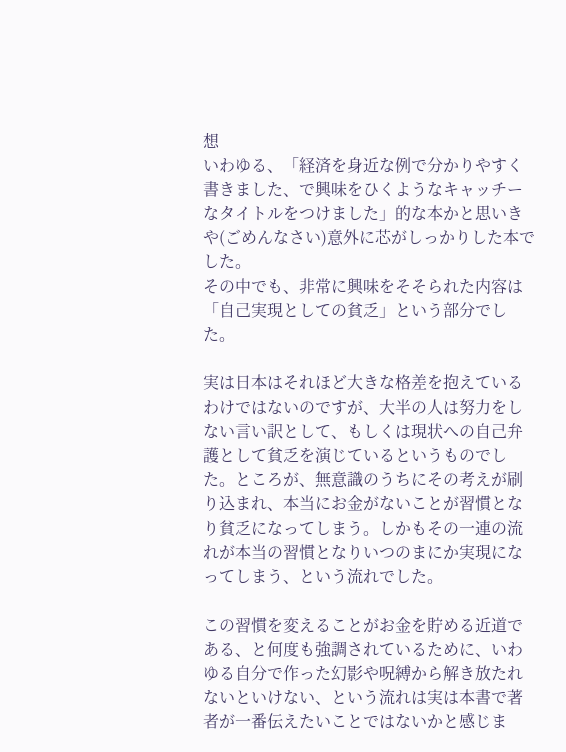想
いわゆる、「経済を身近な例で分かりやすく書きました、で興味をひくようなキャッチーなタイトルをつけました」的な本かと思いきや(ごめんなさい)意外に芯がしっかりした本でした。
その中でも、非常に興味をそそられた内容は「自己実現としての貧乏」という部分でした。

実は日本はそれほど大きな格差を抱えているわけではないのですが、大半の人は努力をしない言い訳として、もしくは現状への自己弁護として貧乏を演じているというものでした。ところが、無意識のうちにその考えが刷り込まれ、本当にお金がないことが習慣となり貧乏になってしまう。しかもその一連の流れが本当の習慣となりいつのまにか実現になってしまう、という流れでした。

この習慣を変えることがお金を貯める近道である、と何度も強調されているために、いわゆる自分で作った幻影や呪縛から解き放たれないといけない、という流れは実は本書で著者が一番伝えたいことではないかと感じま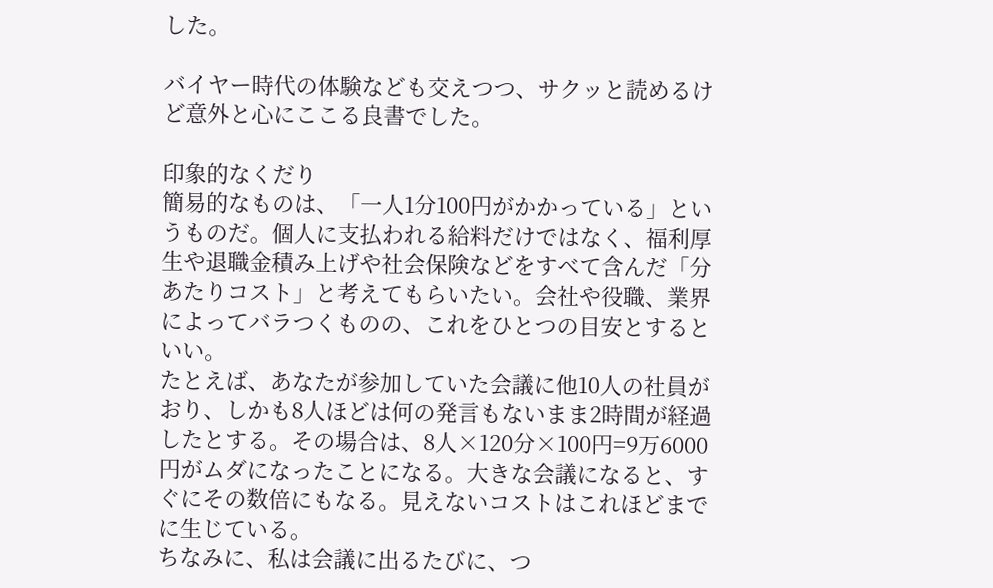した。

バイヤー時代の体験なども交えつつ、サクッと読めるけど意外と心にここる良書でした。

印象的なくだり
簡易的なものは、「一人1分100円がかかっている」というものだ。個人に支払われる給料だけではなく、福利厚生や退職金積み上げや社会保険などをすべて含んだ「分あたりコスト」と考えてもらいたい。会社や役職、業界によってバラつくものの、これをひとつの目安とするといい。
たとえば、あなたが参加していた会議に他10人の社員がおり、しかも8人ほどは何の発言もないまま2時間が経過したとする。その場合は、8人×120分×100円=9万6000円がムダになったことになる。大きな会議になると、すぐにその数倍にもなる。見えないコストはこれほどまでに生じている。
ちなみに、私は会議に出るたびに、つ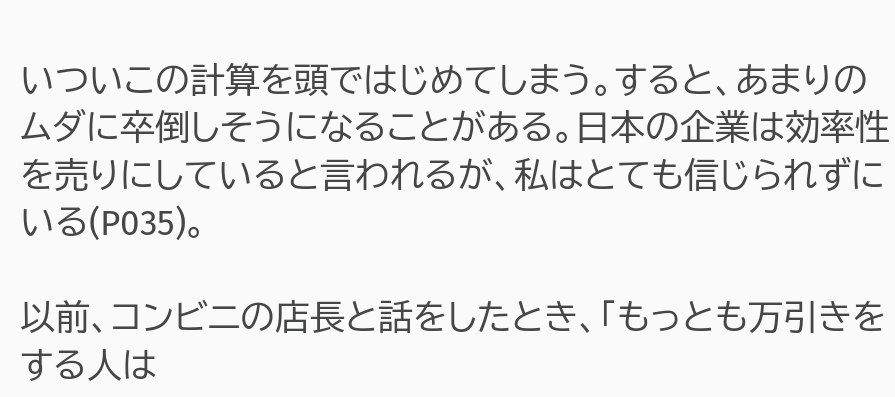いついこの計算を頭ではじめてしまう。すると、あまりのムダに卒倒しそうになることがある。日本の企業は効率性を売りにしていると言われるが、私はとても信じられずにいる(P035)。

以前、コンビニの店長と話をしたとき、「もっとも万引きをする人は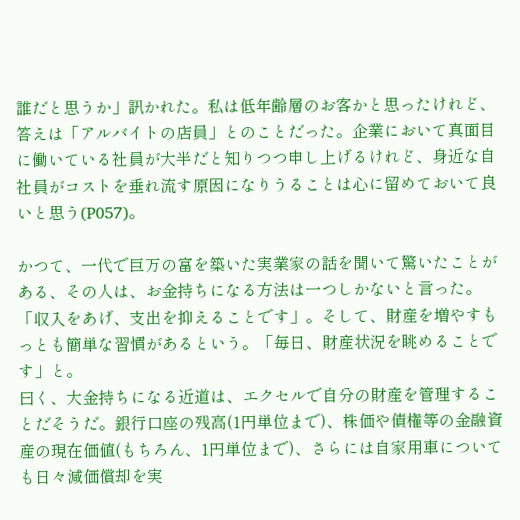誰だと思うか」訊かれた。私は低年齢層のお客かと思ったけれど、答えは「アルバイトの店員」とのことだった。企業において真面目に働いている社員が大半だと知りつつ申し上げるけれど、身近な自社員がコストを垂れ流す原因になりうることは心に留めておいて良いと思う(P057)。

かつて、一代で巨万の富を築いた実業家の話を聞いて驚いたことがある、その人は、お金持ちになる方法は一つしかないと言った。「収入をあげ、支出を抑えることです」。そして、財産を増やすもっとも簡単な習慣があるという。「毎日、財産状況を眺めることです」と。
曰く、大金持ちになる近道は、エクセルで自分の財産を管理することだそうだ。銀行口座の残高(1円単位まで)、株価や債権等の金融資産の現在価値(もちろん、1円単位まで)、さらには自家用車についても日々減価償却を実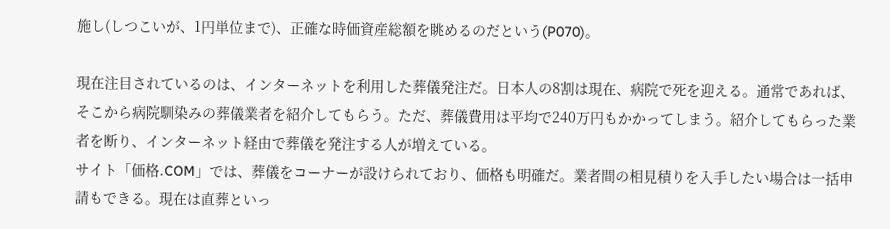施し(しつこいが、1円単位まで)、正確な時価資産総額を眺めるのだという(P070)。

現在注目されているのは、インターネットを利用した葬儀発注だ。日本人の8割は現在、病院で死を迎える。通常であれば、そこから病院馴染みの葬儀業者を紹介してもらう。ただ、葬儀費用は平均で240万円もかかってしまう。紹介してもらった業者を断り、インターネット経由で葬儀を発注する人が増えている。
サイト「価格.COM」では、葬儀をコーナーが設けられており、価格も明確だ。業者間の相見積りを入手したい場合は一括申請もできる。現在は直葬といっ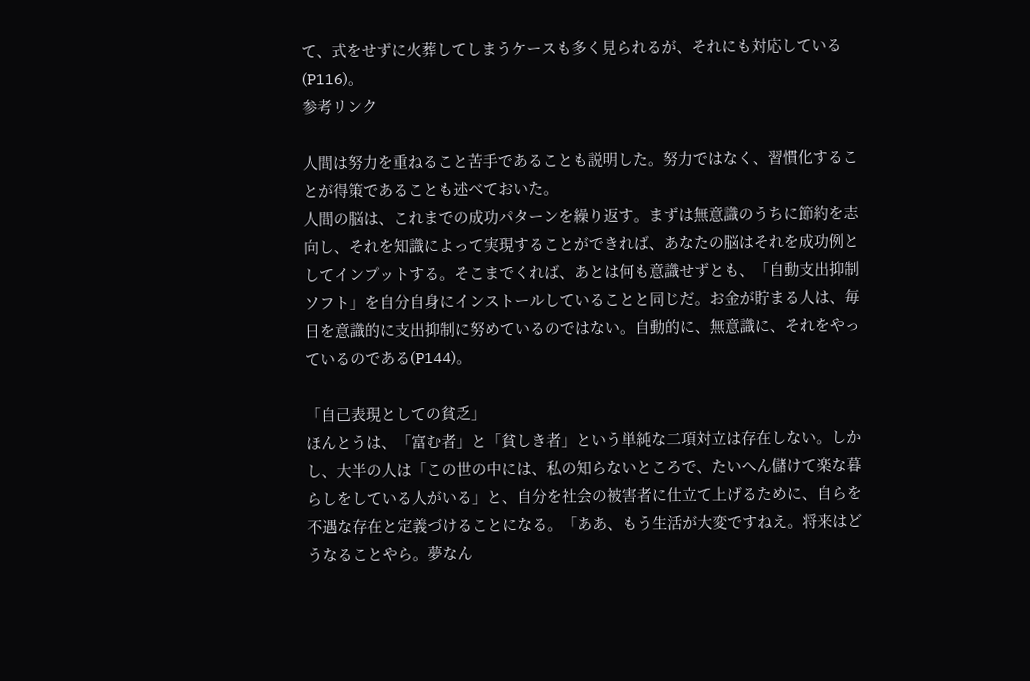て、式をせずに火葬してしまうケースも多く見られるが、それにも対応している(P116)。
参考リンク

人間は努力を重ねること苦手であることも説明した。努力ではなく、習慣化することが得策であることも述べておいた。
人間の脳は、これまでの成功パターンを繰り返す。まずは無意識のうちに節約を志向し、それを知識によって実現することができれば、あなたの脳はそれを成功例としてインプットする。そこまでくれば、あとは何も意識せずとも、「自動支出抑制ソフト」を自分自身にインストールしていることと同じだ。お金が貯まる人は、毎日を意識的に支出抑制に努めているのではない。自動的に、無意識に、それをやっているのである(P144)。

「自己表現としての貧乏」
ほんとうは、「富む者」と「貧しき者」という単純な二項対立は存在しない。しかし、大半の人は「この世の中には、私の知らないところで、たいへん儲けて楽な暮らしをしている人がいる」と、自分を社会の被害者に仕立て上げるために、自らを不遇な存在と定義づけることになる。「ああ、もう生活が大変ですねえ。将来はどうなることやら。夢なん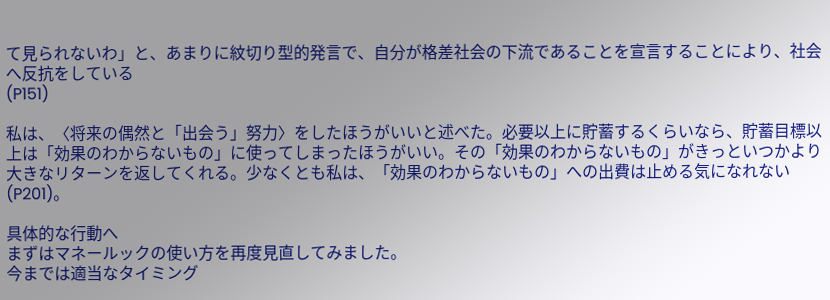て見られないわ」と、あまりに紋切り型的発言で、自分が格差社会の下流であることを宣言することにより、社会へ反抗をしている
(P151)

私は、〈将来の偶然と「出会う」努力〉をしたほうがいいと述べた。必要以上に貯蓄するくらいなら、貯蓄目標以上は「効果のわからないもの」に使ってしまったほうがいい。その「効果のわからないもの」がきっといつかより大きなリターンを返してくれる。少なくとも私は、「効果のわからないもの」への出費は止める気になれない(P201)。

具体的な行動へ
まずはマネールックの使い方を再度見直してみました。
今までは適当なタイミング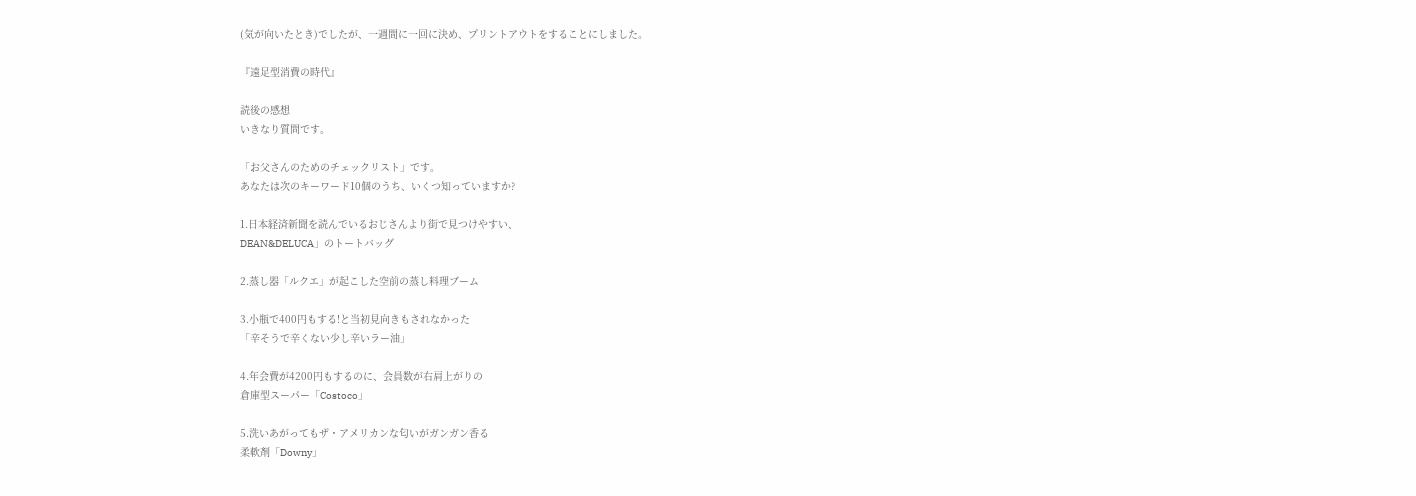(気が向いたとき)でしたが、一週間に一回に決め、プリントアウトをすることにしました。

『遠足型消費の時代』

読後の感想
いきなり質問です。

「お父さんのためのチェックリスト」です。
あなたは次のキーワード10個のうち、いくつ知っていますか?

1.日本経済新聞を読んでいるおじさんより街で見つけやすい、
DEAN&DELUCA」のトートバッグ

2.蒸し器「ルクエ」が起こした空前の蒸し料理ブーム

3.小瓶で400円もする!と当初見向きもされなかった
「辛そうで辛くない少し辛いラー油」

4.年会費が4200円もするのに、会員数が右肩上がりの
倉庫型スーパー「Costoco」

5.洗いあがってもザ・アメリカンな匂いがガンガン香る
柔軟剤「Downy」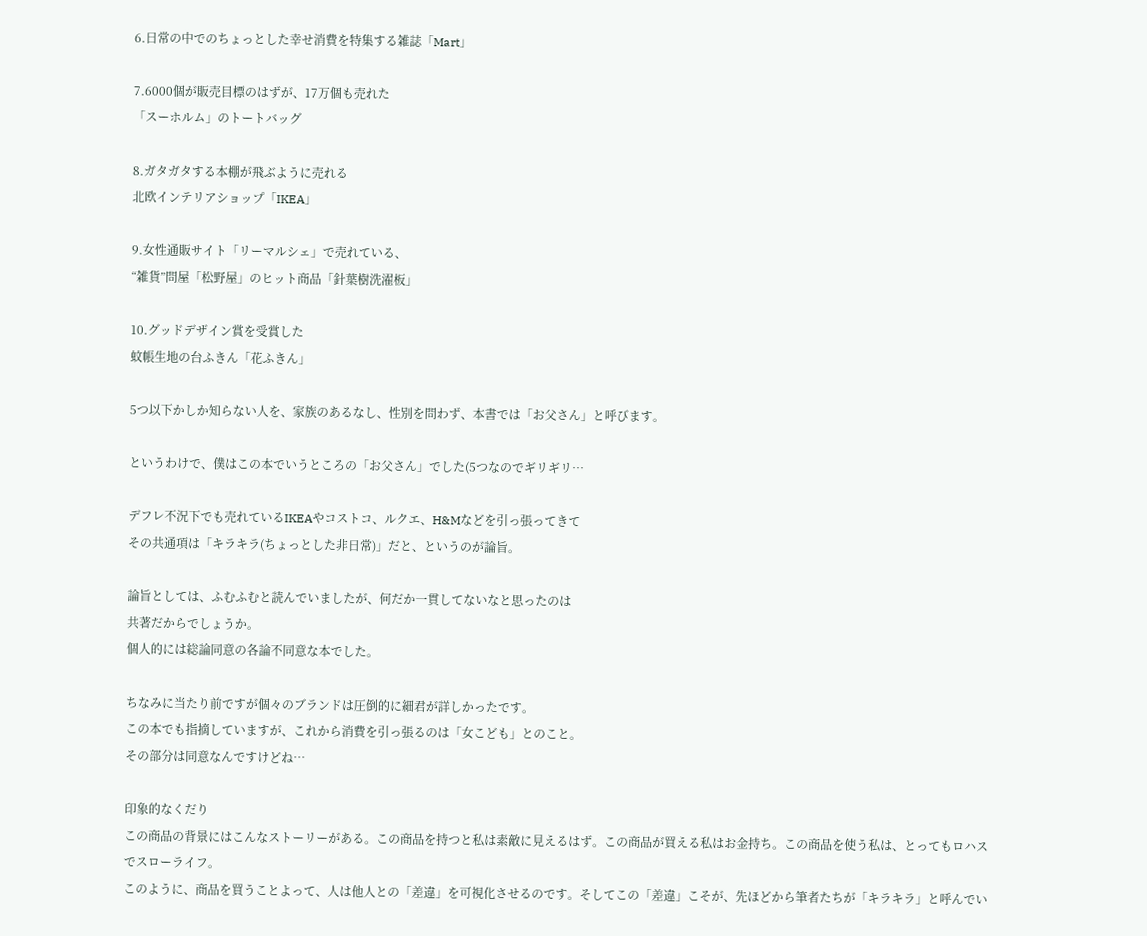6.日常の中でのちょっとした幸せ消費を特集する雑誌「Mart」

7.6000個が販売目標のはずが、17万個も売れた
「スーホルム」のトートバッグ

8.ガタガタする本棚が飛ぶように売れる
北欧インテリアショップ「IKEA」

9.女性通販サイト「リーマルシェ」で売れている、
“雑貨”問屋「松野屋」のヒット商品「針葉樹洗濯板」

10.グッドデザイン賞を受賞した
蚊帳生地の台ふきん「花ふきん」

5つ以下かしか知らない人を、家族のあるなし、性別を問わず、本書では「お父さん」と呼びます。

というわけで、僕はこの本でいうところの「お父さん」でした(5つなのでギリギリ…

デフレ不況下でも売れているIKEAやコストコ、ルクエ、H&Mなどを引っ張ってきて
その共通項は「キラキラ(ちょっとした非日常)」だと、というのが論旨。

論旨としては、ふむふむと読んでいましたが、何だか一貫してないなと思ったのは
共著だからでしょうか。
個人的には総論同意の各論不同意な本でした。

ちなみに当たり前ですが個々のブランドは圧倒的に細君が詳しかったです。
この本でも指摘していますが、これから消費を引っ張るのは「女こども」とのこと。
その部分は同意なんですけどね…

印象的なくだり
この商品の背景にはこんなストーリーがある。この商品を持つと私は素敵に見えるはず。この商品が買える私はお金持ち。この商品を使う私は、とってもロハスでスローライフ。
このように、商品を買うことよって、人は他人との「差違」を可視化させるのです。そしてこの「差違」こそが、先ほどから筆者たちが「キラキラ」と呼んでい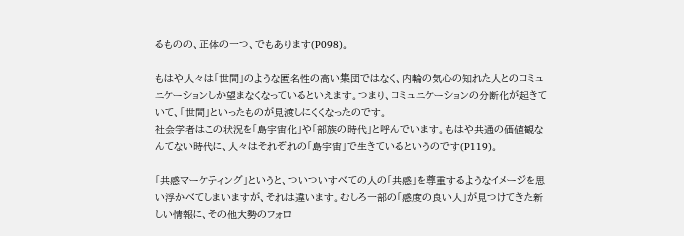るものの、正体の一つ、でもあります(P098)。

もはや人々は「世間」のような匿名性の高い集団ではなく、内輪の気心の知れた人とのコミュニケーションしか望まなくなっているといえます。つまり、コミュニケーションの分断化が起きていて、「世間」といったものが見渡しにくくなったのです。
社会学者はこの状況を「島宇宙化」や「部族の時代」と呼んでいます。もはや共通の価値観なんてない時代に、人々はそれぞれの「島宇宙」で生きているというのです(P119)。

「共感マーケティング」というと、ついついすべての人の「共感」を尊重するようなイメージを思い浮かべてしまいますが、それは違います。むしろ一部の「感度の良い人」が見つけてきた新しい情報に、その他大勢のフォロ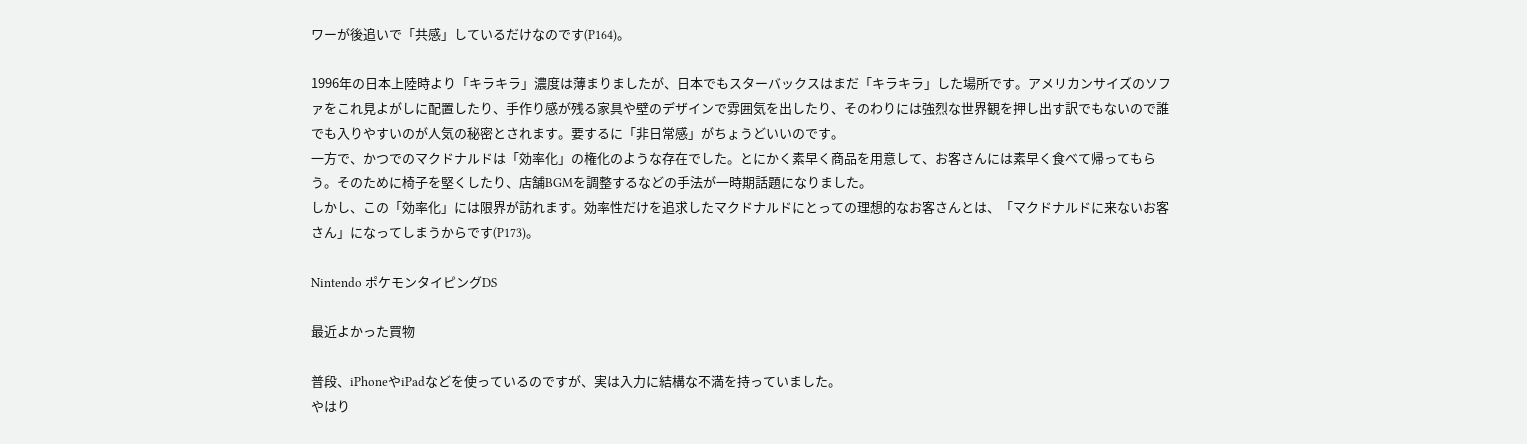ワーが後追いで「共感」しているだけなのです(P164)。

1996年の日本上陸時より「キラキラ」濃度は薄まりましたが、日本でもスターバックスはまだ「キラキラ」した場所です。アメリカンサイズのソファをこれ見よがしに配置したり、手作り感が残る家具や壁のデザインで雰囲気を出したり、そのわりには強烈な世界観を押し出す訳でもないので誰でも入りやすいのが人気の秘密とされます。要するに「非日常感」がちょうどいいのです。
一方で、かつでのマクドナルドは「効率化」の権化のような存在でした。とにかく素早く商品を用意して、お客さんには素早く食べて帰ってもらう。そのために椅子を堅くしたり、店舗BGMを調整するなどの手法が一時期話題になりました。
しかし、この「効率化」には限界が訪れます。効率性だけを追求したマクドナルドにとっての理想的なお客さんとは、「マクドナルドに来ないお客さん」になってしまうからです(P173)。

Nintendo ポケモンタイピングDS

最近よかった買物

普段、iPhoneやiPadなどを使っているのですが、実は入力に結構な不満を持っていました。
やはり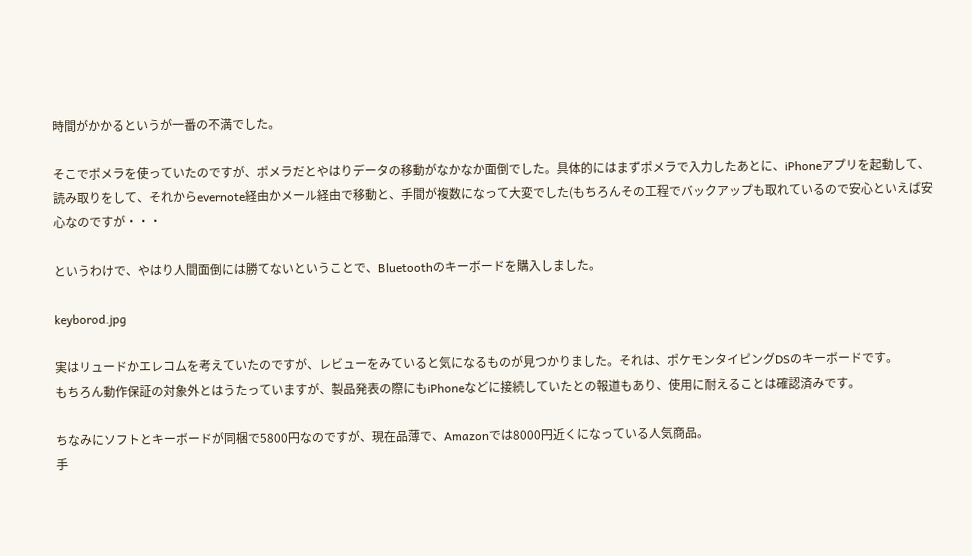時間がかかるというが一番の不満でした。

そこでポメラを使っていたのですが、ポメラだとやはりデータの移動がなかなか面倒でした。具体的にはまずポメラで入力したあとに、iPhoneアプリを起動して、読み取りをして、それからevernote経由かメール経由で移動と、手間が複数になって大変でした(もちろんその工程でバックアップも取れているので安心といえば安心なのですが・・・

というわけで、やはり人間面倒には勝てないということで、Bluetoothのキーボードを購入しました。

keyborod.jpg

実はリュードかエレコムを考えていたのですが、レビューをみていると気になるものが見つかりました。それは、ポケモンタイピングDSのキーボードです。
もちろん動作保証の対象外とはうたっていますが、製品発表の際にもiPhoneなどに接続していたとの報道もあり、使用に耐えることは確認済みです。

ちなみにソフトとキーボードが同梱で5800円なのですが、現在品薄で、Amazonでは8000円近くになっている人気商品。
手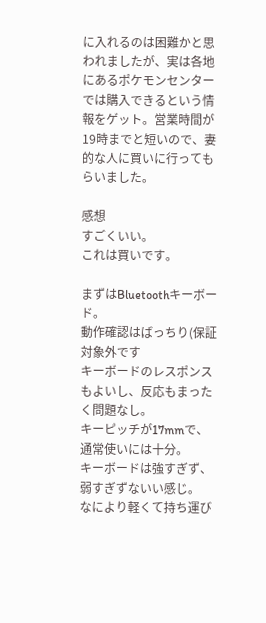に入れるのは困難かと思われましたが、実は各地にあるポケモンセンターでは購入できるという情報をゲット。営業時間が19時までと短いので、妻的な人に買いに行ってもらいました。

感想
すごくいい。
これは買いです。

まずはBluetoothキーボード。
動作確認はばっちり(保証対象外です
キーボードのレスポンスもよいし、反応もまったく問題なし。
キーピッチが17mmで、通常使いには十分。
キーボードは強すぎず、弱すぎずないい感じ。
なにより軽くて持ち運び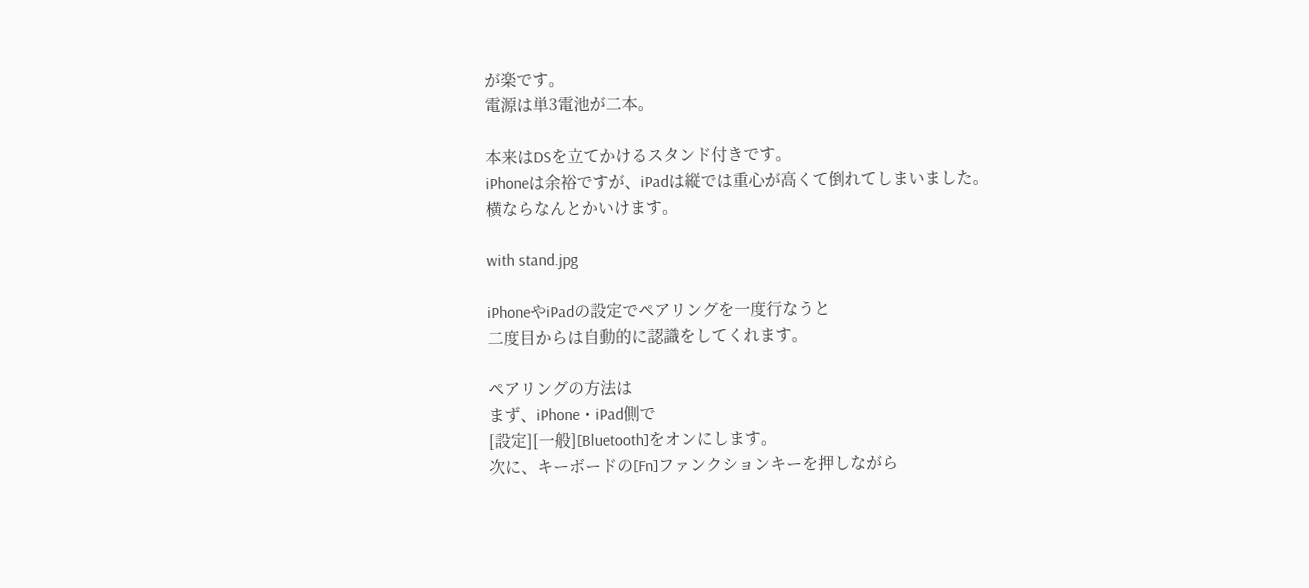が楽です。
電源は単3電池が二本。

本来はDSを立てかけるスタンド付きです。
iPhoneは余裕ですが、iPadは縦では重心が高くて倒れてしまいました。
横ならなんとかいけます。

with stand.jpg

iPhoneやiPadの設定でペアリングを一度行なうと
二度目からは自動的に認識をしてくれます。

ペアリングの方法は
まず、iPhone・iPad側で
[設定][一般][Bluetooth]をオンにします。
次に、キーボードの[Fn]ファンクションキーを押しながら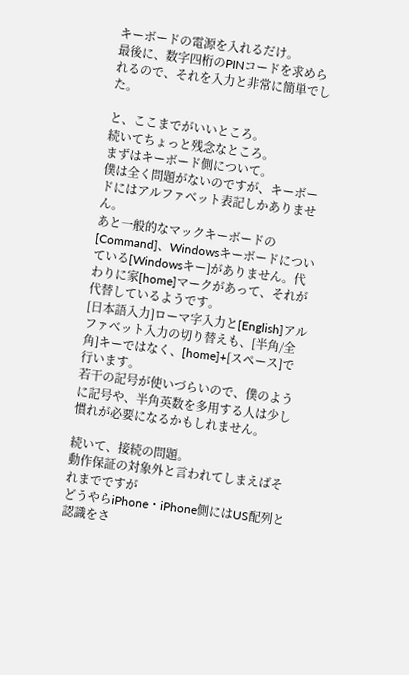キーボードの電源を入れるだけ。
最後に、数字四桁のPINコードを求められるので、それを入力と非常に簡単でした。

と、ここまでがいいところ。
続いてちょっと残念なところ。
まずはキーボード側について。
僕は全く問題がないのですが、キーボードにはアルファベット表記しかありません。
あと一般的なマックキーボードの[Command]、Windowsキーボードについている[Windowsキー]がありません。代わりに家[home]マークがあって、それが代替しているようです。
[日本語入力]ローマ字入力と[English]アルファベット入力の切り替えも、[半角/全角]キーではなく、[home]+[スペース]で行います。
若干の記号が使いづらいので、僕のように記号や、半角英数を多用する人は少し慣れが必要になるかもしれません。

続いて、接続の問題。
動作保証の対象外と言われてしまえばそれまでですが
どうやらiPhone・iPhone側にはUS配列と認識をさ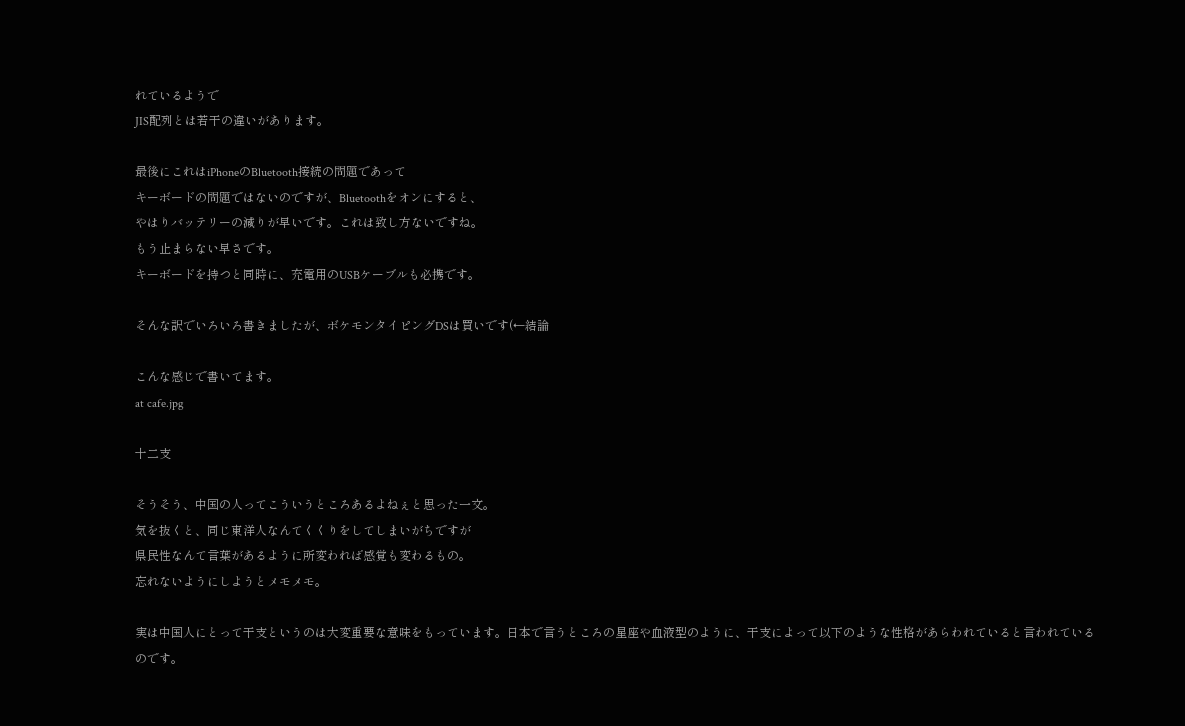れているようで
JIS配列とは若干の違いがあります。

最後にこれはiPhoneのBluetooth接続の問題であって
キーボードの問題ではないのですが、Bluetoothをオンにすると、
やはりバッテリーの減りが早いです。これは致し方ないですね。
もう止まらない早さです。
キーボードを持つと同時に、充電用のUSBケーブルも必携です。

そんな訳でいろいろ書きましたが、ボケモンタイピングDSは買いです(←結論

こんな感じで書いてます。
at cafe.jpg

十二支

そうそう、中国の人ってこういうところあるよねぇと思った一文。
気を抜くと、同じ東洋人なんてくくりをしてしまいがちですが
県民性なんて言葉があるように所変われば感覚も変わるもの。
忘れないようにしようとメモメモ。

実は中国人にとって干支というのは大変重要な意味をもっています。日本で言うところの星座や血液型のように、干支によって以下のような性格があらわれていると言われているのです。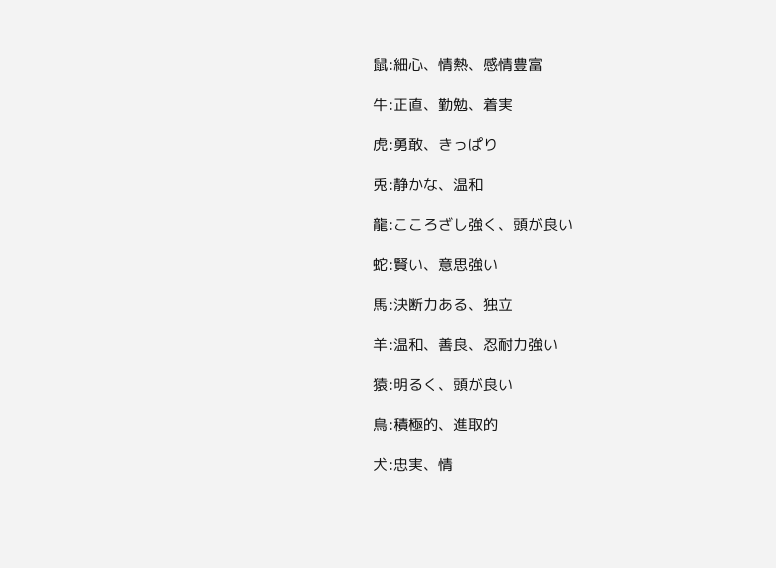鼠:細心、情熱、感情豊富

牛:正直、勤勉、着実

虎:勇敢、きっぱり

兎:静かな、温和

龍:こころざし強く、頭が良い

蛇:賢い、意思強い

馬:決断力ある、独立

羊:温和、善良、忍耐力強い

猿:明るく、頭が良い

鳥:積極的、進取的

犬:忠実、情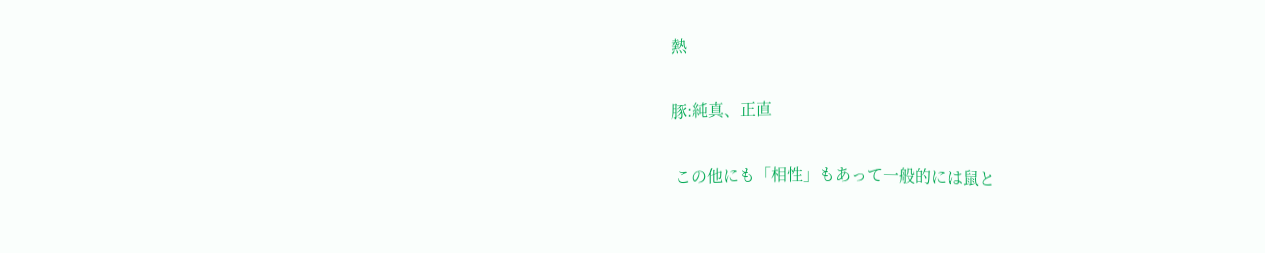熱

豚:純真、正直

 この他にも「相性」もあって一般的には鼠と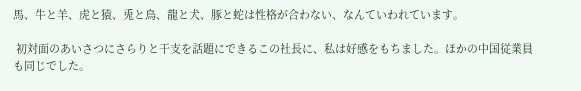馬、牛と羊、虎と猿、兎と鳥、龍と犬、豚と蛇は性格が合わない、なんていわれています。

 初対面のあいさつにさらりと干支を話題にできるこの社長に、私は好感をもちました。ほかの中国従業員も同じでした。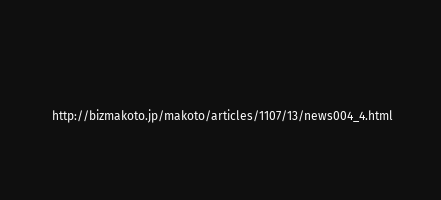http://bizmakoto.jp/makoto/articles/1107/13/news004_4.html